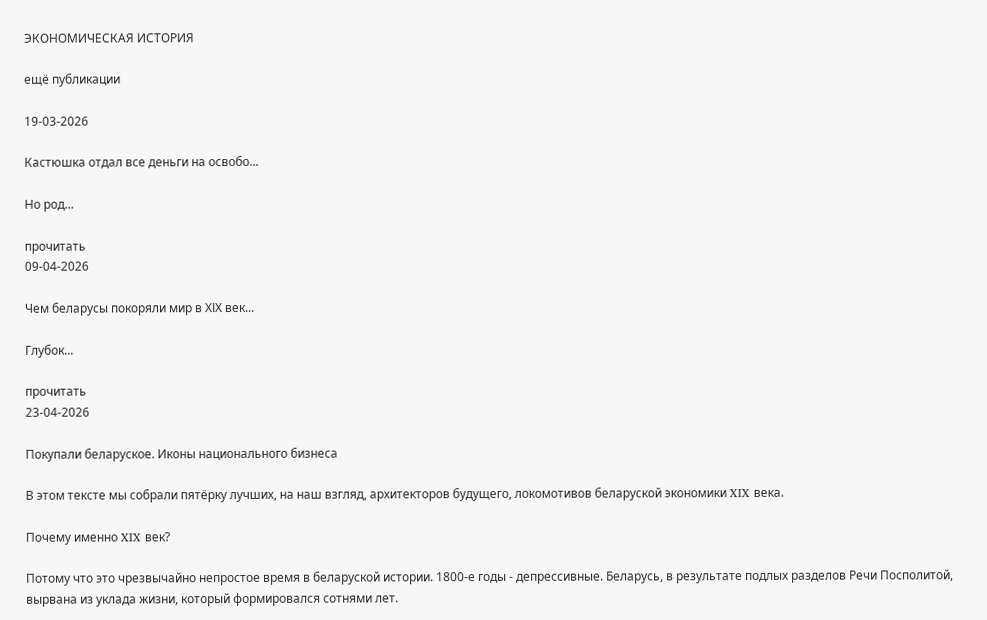ЭКОНОМИЧЕСКАЯ ИСТОРИЯ

ещё публикации

19-03-2026

Кастюшка отдал все деньги на освобо...

Но род...

прочитать
09-04-2026

Чем беларусы покоряли мир в ХІХ век...

Глубок...

прочитать
23-04-2026

Покупали беларуское. Иконы национального бизнеса

В этом тексте мы собрали пятёрку лучших, на наш взгляд, архитекторов будущего, локомотивов беларуской экономики XIX века.

Почему именно XIX век?

Потому что это чрезвычайно непростое время в беларуской истории. 1800-е годы - депрессивные. Беларусь, в результате подлых разделов Речи Посполитой, вырвана из уклада жизни, который формировался сотнями лет.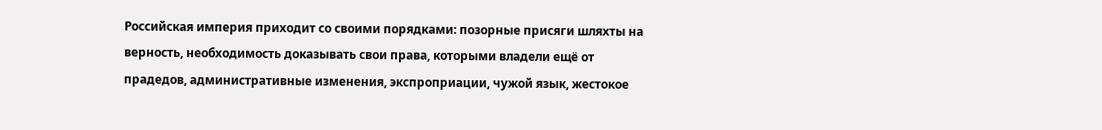Российская империя приходит со своими порядками: позорные присяги шляхты на верность, необходимость доказывать свои права, которыми владели ещё от прадедов, административные изменения, экспроприации, чужой язык, жестокое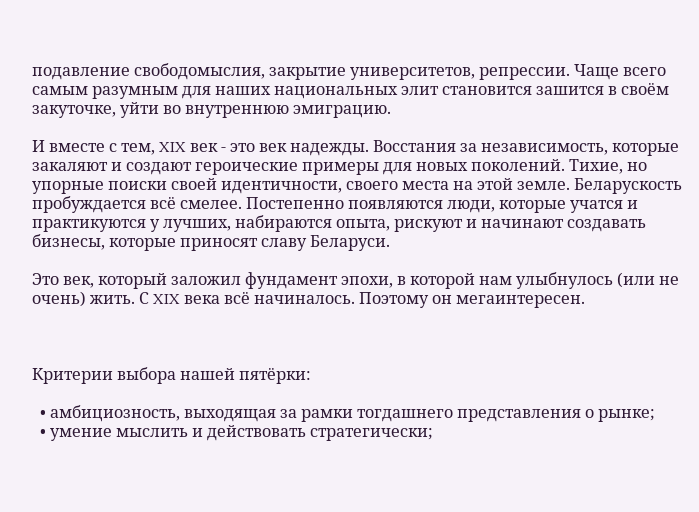подавление свободомыслия, закрытие университетов, репрессии. Чаще всего самым разумным для наших национальных элит становится зашится в своём закуточке, уйти во внутреннюю эмиграцию.

И вместе с тем, XIX век - это век надежды. Восстания за независимость, которые закаляют и создают героические примеры для новых поколений. Тихие, но упорные поиски своей идентичности, своего места на этой земле. Беларускость пробуждается всё смелее. Постепенно появляются люди, которые учатся и практикуются у лучших, набираются опыта, рискуют и начинают создавать бизнесы, которые приносят славу Беларуси.

Это век, который заложил фундамент эпохи, в которой нам улыбнулось (или не очень) жить. С XIX века всё начиналось. Поэтому он мегаинтересен.



Критерии выбора нашей пятёрки:

  • амбициозность, выходящая за рамки тогдашнего представления о рынке;
  • умение мыслить и действовать стратегически;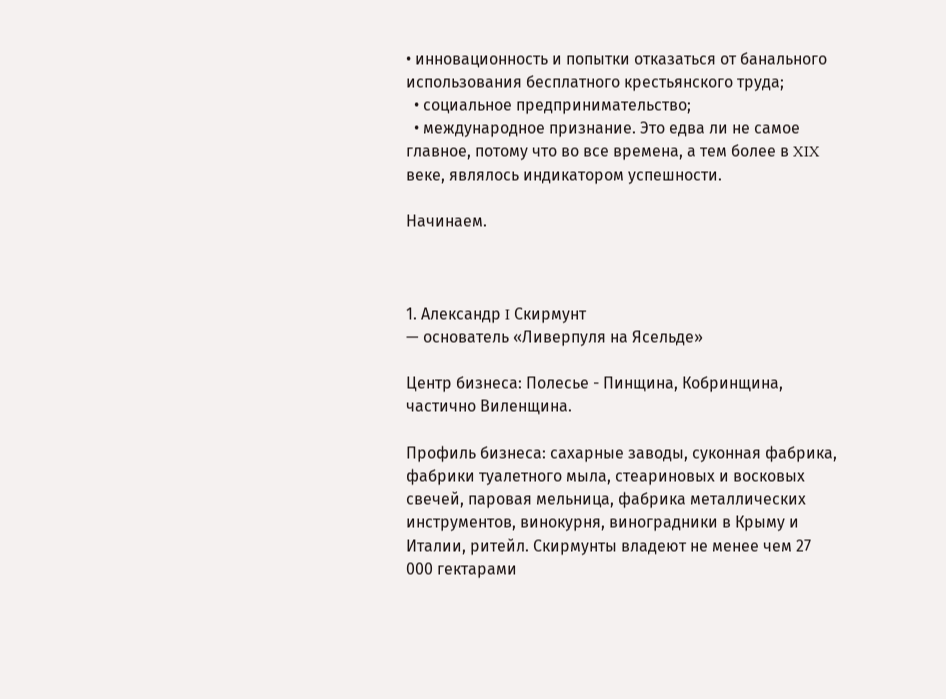• инновационность и попытки отказаться от банального использования бесплатного крестьянского труда;
  • социальное предпринимательство;
  • международное признание. Это едва ли не самое главное, потому что во все времена, а тем более в XIX веке, являлось индикатором успешности.

Начинаем.



1. Александр I Скирмунт
— основатель «Ливерпуля на Ясельде»

Центр бизнеса: Полесье - Пинщина, Кобринщина, частично Виленщина.

Профиль бизнеса: сахарные заводы, суконная фабрика, фабрики туалетного мыла, стеариновых и восковых свечей, паровая мельница, фабрика металлических инструментов, винокурня, виноградники в Крыму и Италии, ритейл. Скирмунты владеют не менее чем 27 000 гектарами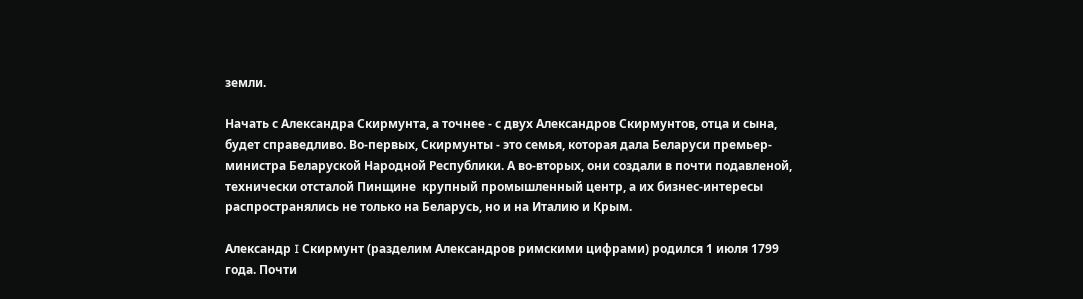земли.

Начать с Александра Скирмунта, а точнее - с двух Александров Скирмунтов, отца и сына, будет справедливо. Во-первых, Скирмунты - это семья, которая дала Беларуси премьер-министра Беларуской Народной Республики. А во-вторых, они создали в почти подавленой, технически отсталой Пинщине  крупный промышленный центр, а их бизнес-интересы распространялись не только на Беларусь, но и на Италию и Крым.

Александр I Скирмунт (разделим Александров римскими цифрами) родился 1 июля 1799 года. Почти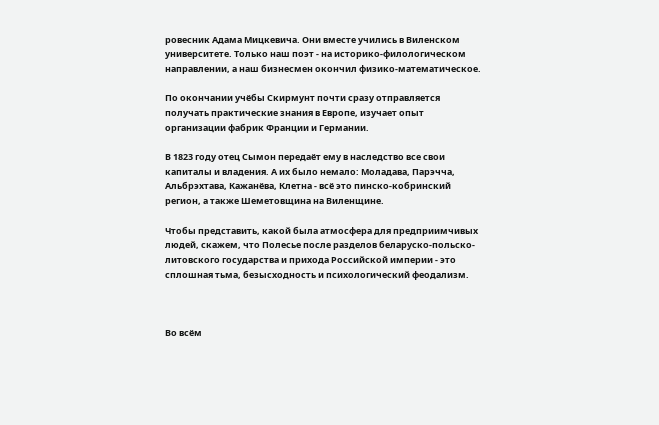ровесник Адама Мицкевича. Они вместе учились в Виленском университете. Только наш поэт - на историко-филологическом направлении, а наш бизнесмен окончил физико-математическое.

По окончании учёбы Скирмунт почти сразу отправляется получать практические знания в Европе, изучает опыт организации фабрик Франции и Германии.

В 1823 году отец Сымон передаёт ему в наследство все свои капиталы и владения. А их было немало: Моладава, Парэчча, Альбрэхтава, Кажанёва, Клетна - всё это пинско-кобринский регион, а также Шеметовщина на Виленщине.

Чтобы представить, какой была атмосфера для предприимчивых людей, скажем, что Полесье после разделов беларуско-польско-литовского государства и прихода Российской империи - это сплошная тьма, безысходность и психологический феодализм.



Во всём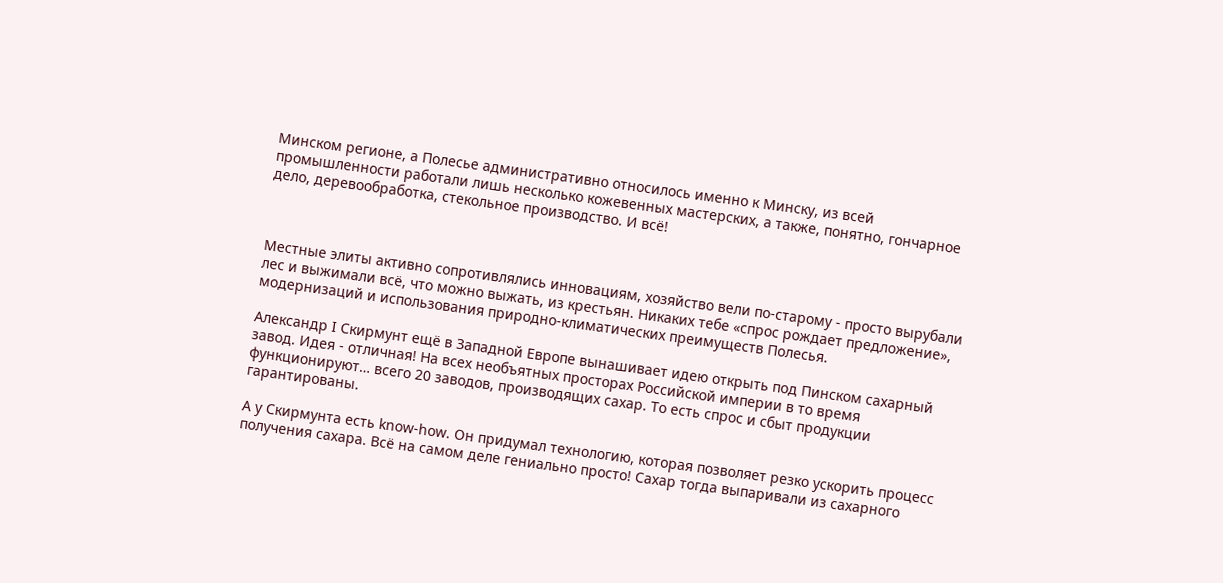Минском регионе, а Полесье административно относилось именно к Минску, из всей промышленности работали лишь несколько кожевенных мастерских, а также, понятно, гончарное дело, деревообработка, стекольное производство. И всё!



Местные элиты активно сопротивлялись инновациям, хозяйство вели по-старому - просто вырубали лес и выжимали всё, что можно выжать, из крестьян. Никаких тебе «спрос рождает предложение», модернизаций и использования природно-климатических преимуществ Полесья.

Александр I Скирмунт ещё в Западной Европе вынашивает идею открыть под Пинском сахарный завод. Идея - отличная! На всех необъятных просторах Российской империи в то время функционируют… всего 20 заводов, производящих сахар. То есть спрос и сбыт продукции гарантированы.

А у Скирмунта есть know-how. Он придумал технологию, которая позволяет резко ускорить процесс получения сахара. Всё на самом деле гениально просто! Сахар тогда выпаривали из сахарного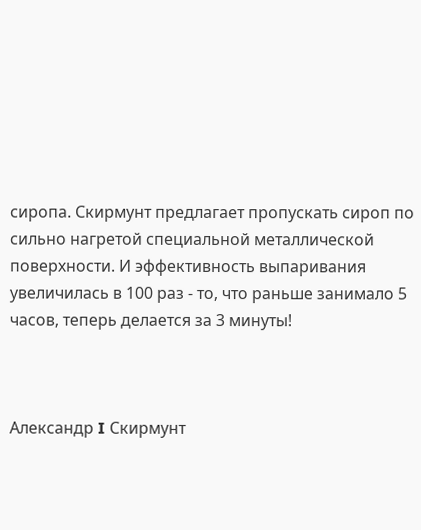сиропа. Скирмунт предлагает пропускать сироп по сильно нагретой специальной металлической поверхности. И эффективность выпаривания увеличилась в 100 раз - то, что раньше занимало 5 часов, теперь делается за 3 минуты!



Александр I Скирмунт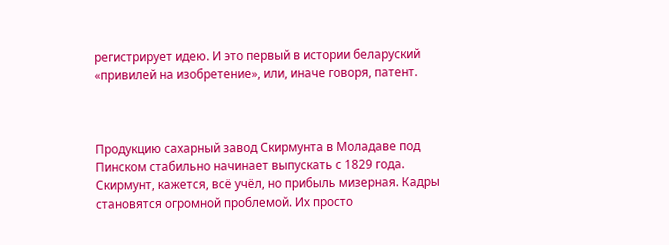регистрирует идею. И это первый в истории беларуский «привилей на изобретение», или, иначе говоря, патент.



Продукцию сахарный завод Скирмунта в Моладаве под Пинском стабильно начинает выпускать с 1829 года. Скирмунт, кажется, всё учёл, но прибыль мизерная. Кадры становятся огромной проблемой. Их просто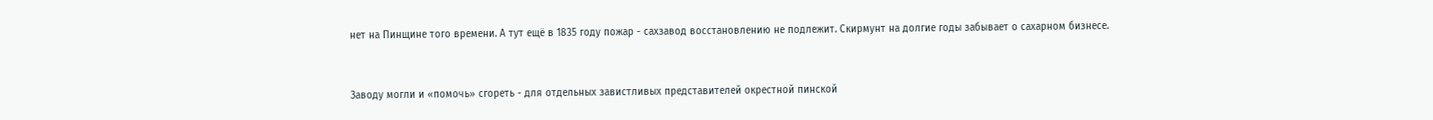нет на Пинщине того времени. А тут ещё в 1835 году пожар - сахзавод восстановлению не подлежит. Скирмунт на долгие годы забывает о сахарном бизнесе.



Заводу могли и «помочь» сгореть - для отдельных завистливых представителей окрестной пинской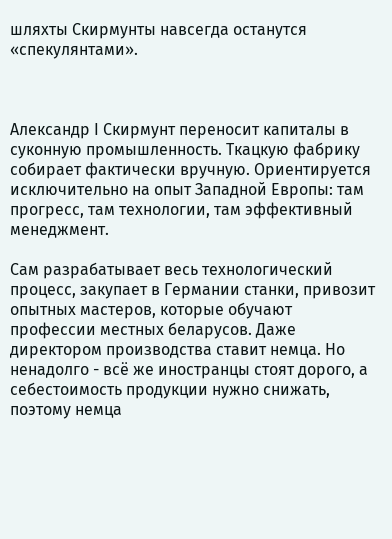шляхты Скирмунты навсегда останутся «спекулянтами».



Александр I Скирмунт переносит капиталы в суконную промышленность. Ткацкую фабрику собирает фактически вручную. Ориентируется исключительно на опыт Западной Европы: там прогресс, там технологии, там эффективный менеджмент.

Сам разрабатывает весь технологический процесс, закупает в Германии станки, привозит опытных мастеров, которые обучают профессии местных беларусов. Даже директором производства ставит немца. Но ненадолго - всё же иностранцы стоят дорого, а себестоимость продукции нужно снижать, поэтому немца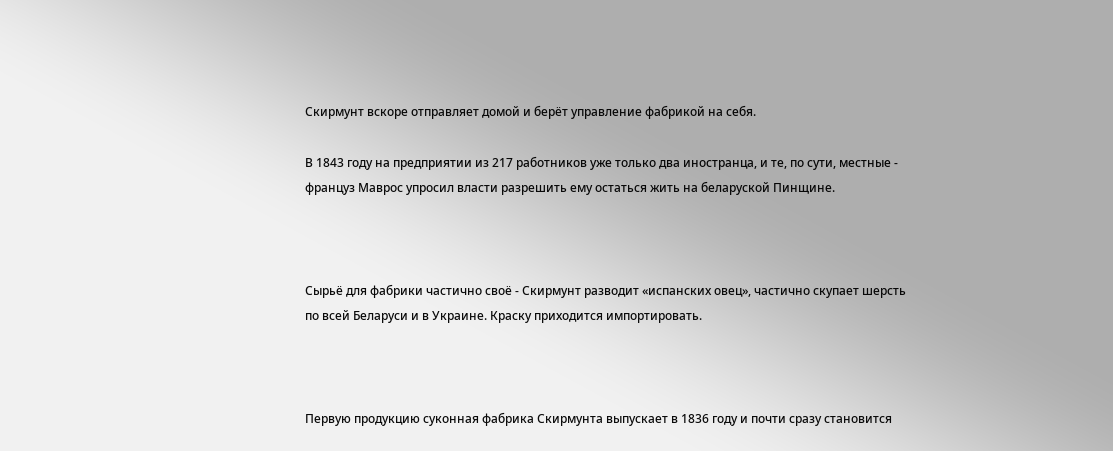Скирмунт вскоре отправляет домой и берёт управление фабрикой на себя.

В 1843 году на предприятии из 217 работников уже только два иностранца, и те, по сути, местные - француз Маврос упросил власти разрешить ему остаться жить на беларуской Пинщине.



Сырьё для фабрики частично своё - Скирмунт разводит «испанских овец», частично скупает шерсть по всей Беларуси и в Украине. Краску приходится импортировать.



Первую продукцию суконная фабрика Скирмунта выпускает в 1836 году и почти сразу становится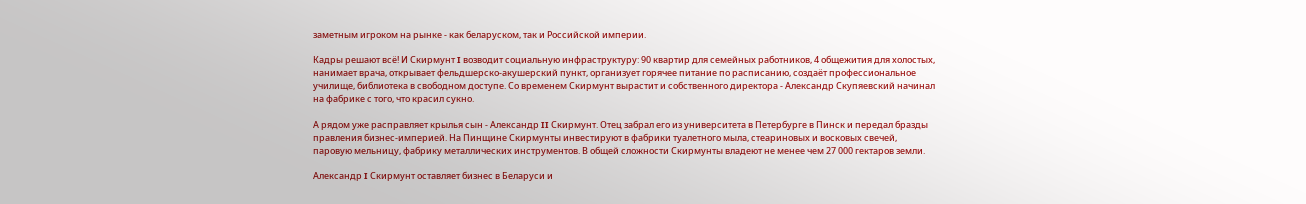заметным игроком на рынке - как беларуском, так и Российской империи.

Кадры решают всё! И Скирмунт I возводит социальную инфраструктуру: 90 квартир для семейных работников, 4 общежития для холостых, нанимает врача, открывает фельдшерско-акушерский пункт, организует горячее питание по расписанию, создаёт профессиональное училище, библиотека в свободном доступе. Со временем Скирмунт вырастит и собственного директора - Александр Скупяевский начинал на фабрике с того, что красил сукно.

А рядом уже расправляет крылья сын - Александр II Скирмунт. Отец забрал его из университета в Петербурге в Пинск и передал бразды правления бизнес-империей. На Пинщине Скирмунты инвестируют в фабрики туалетного мыла, стеариновых и восковых свечей, паровую мельницу, фабрику металлических инструментов. В общей сложности Скирмунты владеют не менее чем 27 000 гектаров земли.

Александр I Скирмунт оставляет бизнес в Беларуси и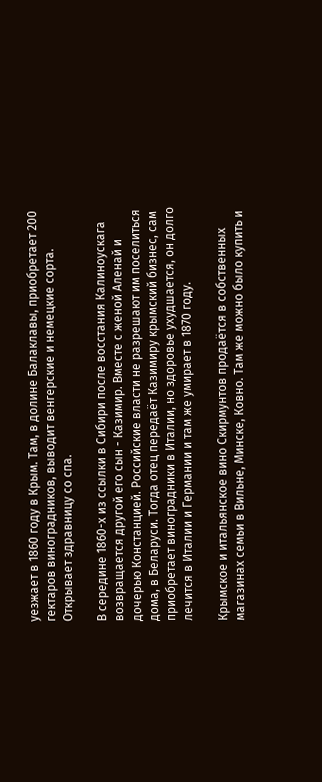уезжает в 1860 году в Крым. Там, в долине Балаклавы, приобретает 200 гектаров виноградников, выводит венгерские и немецкие сорта. Открывает здравницу со спа.

В середине 1860-х из ссылки в Сибири после восстания Калиноускага возвращается другой его сын - Казимир. Вместе с женой Аленай и дочерью Констанцией. Российские власти не разрешают им поселиться дома, в Беларуси. Тогда отец передаёт Казимиру крымский бизнес, сам приобретает виноградники в Италии, но здоровье ухудшается, он долго лечится в Италии и Германии и там же умирает в 1870 году.

Крымское и итальянское вино Скирмунтов продаётся в собственных магазинах семьи в Вильне, Минске, Ковно. Там же можно было купить и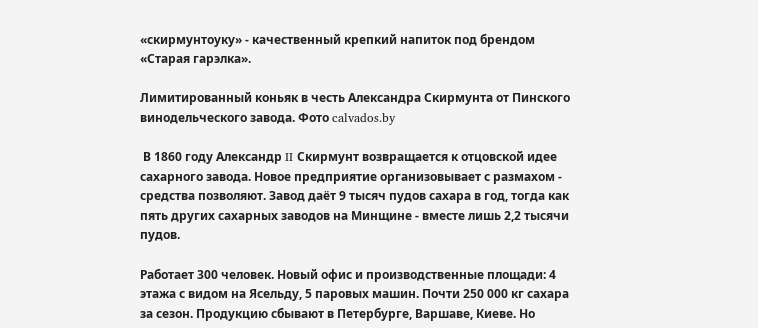«скирмунтоуку» - качественный крепкий напиток под брендом «Старая гарэлка».

Лимитированный коньяк в честь Александра Скирмунта от Пинского винодельческого завода. Фото calvados.by

 В 1860 году Александр II Скирмунт возвращается к отцовской идее сахарного завода. Новое предприятие организовывает с размахом - средства позволяют. Завод даёт 9 тысяч пудов сахара в год, тогда как пять других сахарных заводов на Минщине - вместе лишь 2,2 тысячи пудов.

Работает 300 человек. Новый офис и производственные площади: 4 этажа с видом на Ясельду, 5 паровых машин. Почти 250 000 кг сахара за сезон. Продукцию сбывают в Петербурге, Варшаве, Киеве. Но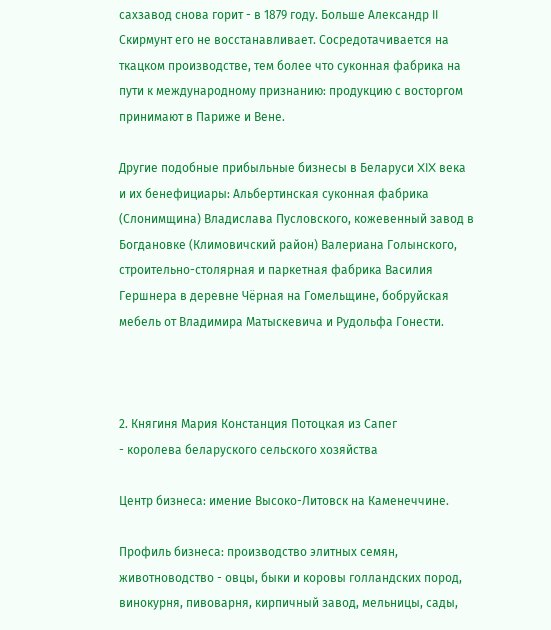сахзавод снова горит - в 1879 году. Больше Александр II Скирмунт его не восстанавливает. Сосредотачивается на ткацком производстве, тем более что суконная фабрика на пути к международному признанию: продукцию с восторгом принимают в Париже и Вене.

Другие подобные прибыльные бизнесы в Беларуси XIX века и их бенефициары: Альбертинская суконная фабрика (Слонимщина) Владислава Пусловского, кожевенный завод в Богдановке (Климовичский район) Валериана Голынского, строительно-столярная и паркетная фабрика Василия Гершнера в деревне Чёрная на Гомельщине, бобруйская мебель от Владимира Матыскевича и Рудольфа Гонести.



2. Княгиня Мария Констанция Потоцкая из Сапег
- королева беларуского сельского хозяйства

Центр бизнеса: имение Высоко-Литовск на Каменеччине.

Профиль бизнеса: производство элитных семян, животноводство - овцы, быки и коровы голландских пород, винокурня, пивоварня, кирпичный завод, мельницы, сады,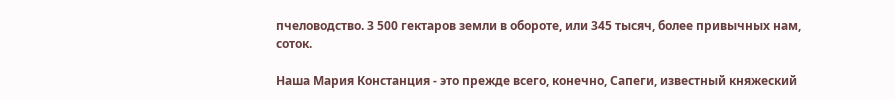пчеловодство. 3 500 гектаров земли в обороте, или 345 тысяч, более привычных нам, соток.

Наша Мария Констанция - это прежде всего, конечно, Сапеги, известный княжеский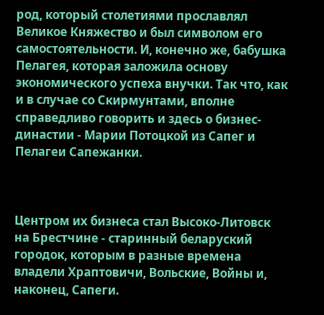род, который столетиями прославлял Великое Княжество и был символом его самостоятельности. И, конечно же, бабушка Пелагея, которая заложила основу экономического успеха внучки. Так что, как и в случае со Скирмунтами, вполне справедливо говорить и здесь о бизнес-династии - Марии Потоцкой из Сапег и Пелагеи Сапежанки.



Центром их бизнеса стал Высоко-Литовск на Брестчине - старинный беларуский городок, которым в разные времена владели Храптовичи, Вольские, Войны и, наконец, Сапеги.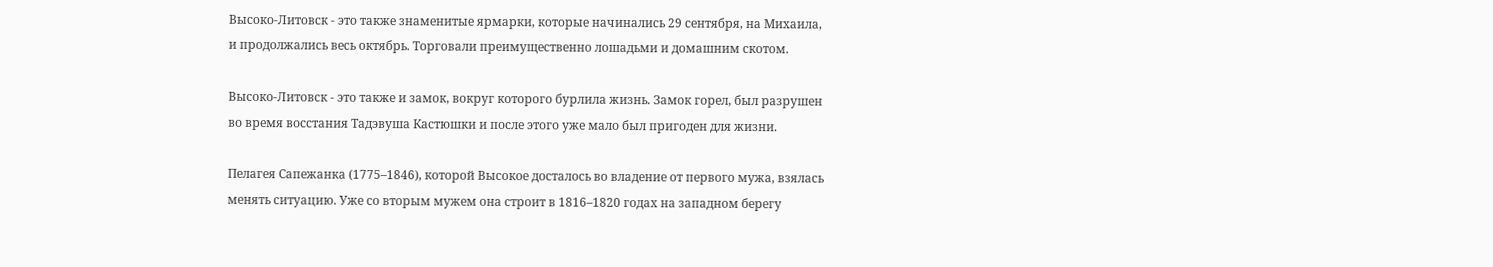Высоко-Литовск - это также знаменитые ярмарки, которые начинались 29 сентября, на Михаила, и продолжались весь октябрь. Торговали преимущественно лошадьми и домашним скотом.

Высоко-Литовск - это также и замок, вокруг которого бурлила жизнь. Замок горел, был разрушен во время восстания Тадэвуша Кастюшки и после этого уже мало был пригоден для жизни.

Пелагея Сапежанка (1775–1846), которой Высокое досталось во владение от первого мужа, взялась менять ситуацию. Уже со вторым мужем она строит в 1816–1820 годах на западном берегу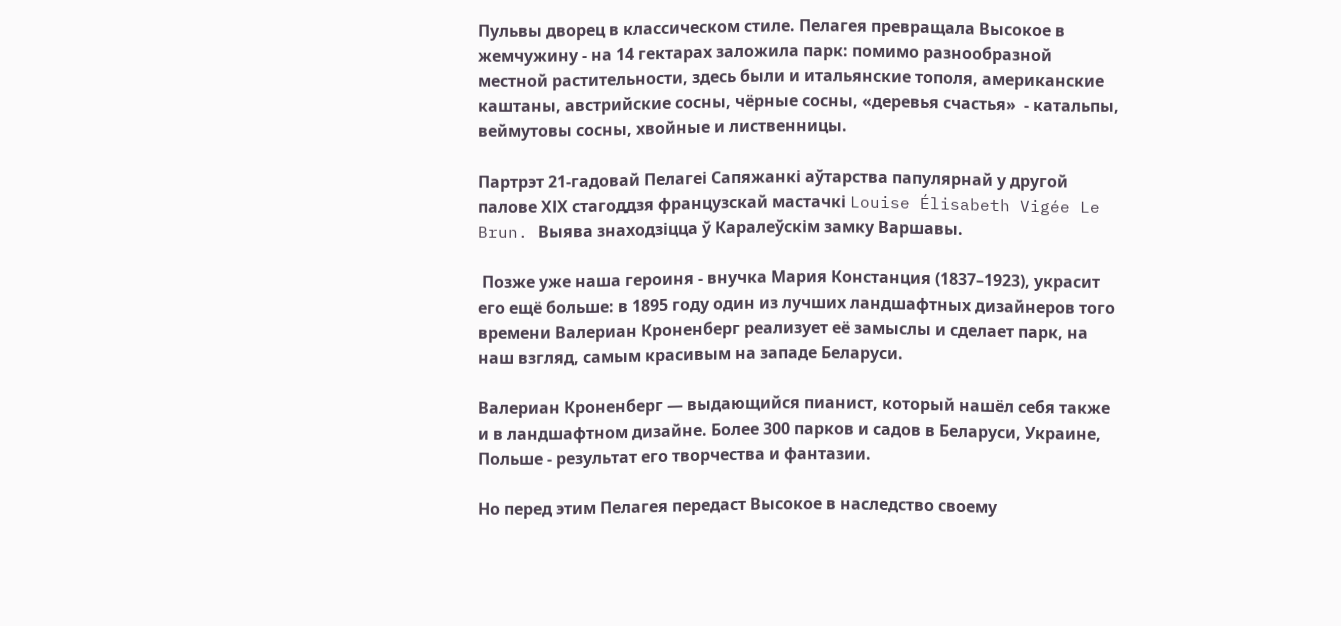Пульвы дворец в классическом стиле. Пелагея превращала Высокое в жемчужину - на 14 гектарах заложила парк: помимо разнообразной местной растительности, здесь были и итальянские тополя, американские каштаны, австрийские сосны, чёрные сосны, «деревья счастья»  - катальпы, веймутовы сосны, хвойные и лиственницы.

Партрэт 21-гадовай Пелагеі Сапяжанкі аўтарства папулярнай у другой палове ХІХ стагоддзя французскай мастачкі Louise Élisabeth Vigée Le Brun. Выява знаходзіцца ў Каралеўскім замку Варшавы.

 Позже уже наша героиня - внучка Мария Констанция (1837–1923), украсит его ещё больше: в 1895 году один из лучших ландшафтных дизайнеров того времени Валериан Кроненберг реализует её замыслы и сделает парк, на наш взгляд, самым красивым на западе Беларуси.

Валериан Кроненберг — выдающийся пианист, который нашёл себя также и в ландшафтном дизайне. Более 300 парков и садов в Беларуси, Украине, Польше - результат его творчества и фантазии.

Но перед этим Пелагея передаст Высокое в наследство своему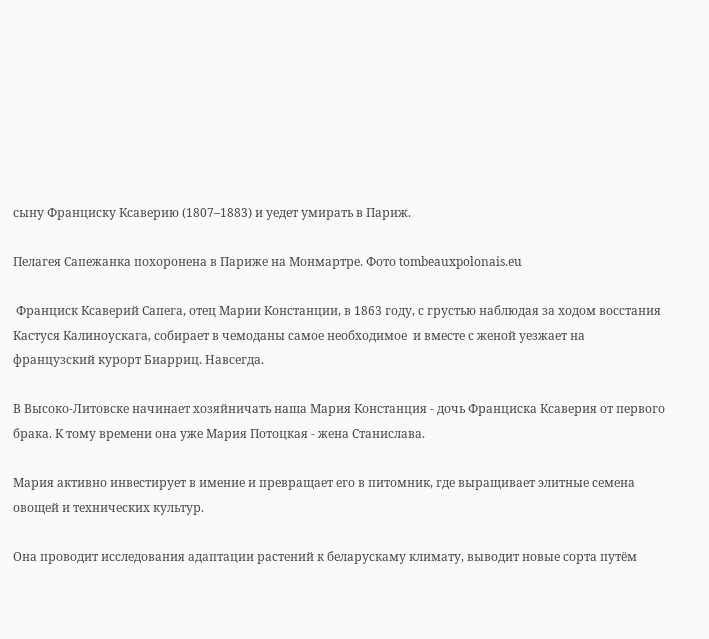сыну Франциску Ксаверию (1807–1883) и уедет умирать в Париж.

Пелагея Сапежанка похоронена в Париже на Монмартре. Фото tombeauxpolonais.eu

 Франциск Ксаверий Сапега, отец Марии Констанции, в 1863 году, с грустью наблюдая за ходом восстания Кастуся Калиноускага, собирает в чемоданы самое необходимое  и вместе с женой уезжает на французский курорт Биарриц. Навсегда.

В Высоко-Литовске начинает хозяйничать наша Мария Констанция - дочь Франциска Ксаверия от первого брака. К тому времени она уже Мария Потоцкая - жена Станислава.

Мария активно инвестирует в имение и превращает его в питомник, где выращивает элитные семена овощей и технических культур.

Она проводит исследования адаптации растений к беларускаму климату, выводит новые сорта путём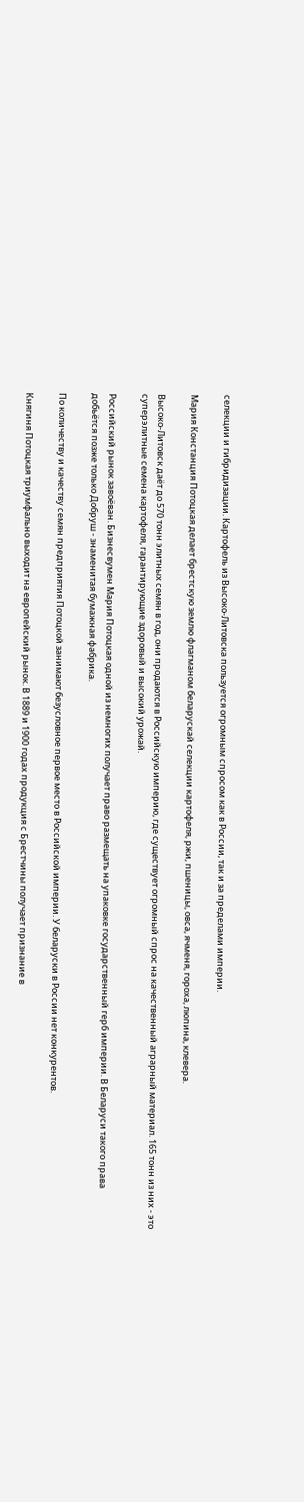селекции и гибридизации. Картофель из Высоко-Литовска пользуется огромным спросом как в России, так и за пределами империи.

Мария Констанция Потоцкая делает брестскую землю флагманом беларускай селекции картофеля, ржи, пшеницы, овса, ячменя, гороха, люпина, клевера.

Высоко-Литовск даёт до 570 тонн элитных семян в год, они продаются в Российскую империю, где существует огромный спрос на качественный аграрный материал. 165 тонн из них - это суперэлитные семена картофеля, гарантирующие здоровый и высокий урожай.

Российский рынок завоёван. Бизнесвумен Мария Потоцкая одной из немногих получает право размещать на упаковке государственный герб империи. В Беларуси такого права добьётся позже только Добруш - знаменитая бумажная фабрика.

По количеству и качеству семян предприятия Потоцкой занимают безусловное первое место в Российской империи. У беларуски в России нет конкурентов.

Княгиня Потоцкая триумфально выходит на европейский рынок. В 1889 и 1900 годах продукция с Брестчины получает признание в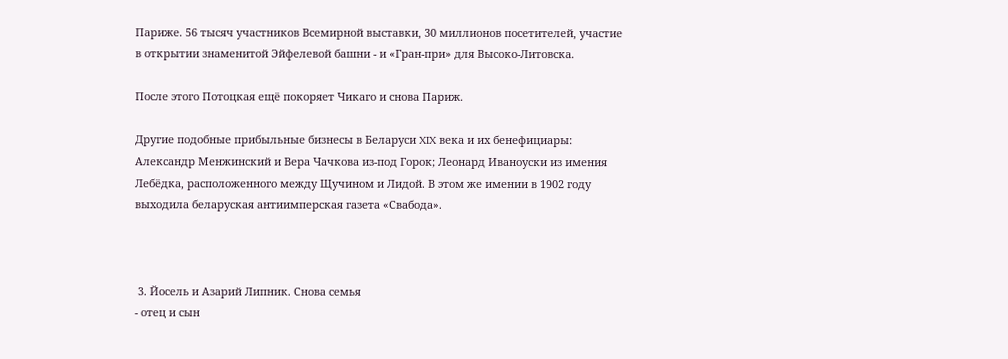Париже. 56 тысяч участников Всемирной выставки, 30 миллионов посетителей, участие в открытии знаменитой Эйфелевой башни - и «Гран-при» для Высоко-Литовска.

После этого Потоцкая ещё покоряет Чикаго и снова Париж.

Другие подобные прибыльные бизнесы в Беларуси XIX века и их бенефициары: Александр Менжинский и Вера Чачкова из-под Горок; Леонард Иваноуски из имения Лебёдка, расположенного между Щучином и Лидой. В этом же имении в 1902 году выходила беларуская антиимперская газета «Свабода».



 3. Йосель и Азарий Липник. Снова семья
- отец и сын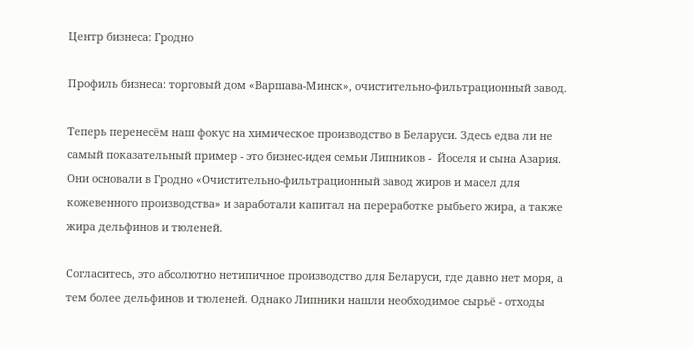Центр бизнеса: Гродно

Профиль бизнеса: торговый дом «Варшава-Минск», очистительно-фильтрационный завод.

Теперь перенесём наш фокус на химическое производство в Беларуси. Здесь едва ли не самый показательный пример - это бизнес-идея семьи Липников -  Йоселя и сына Азария. Они основали в Гродно «Очистительно-фильтрационный завод жиров и масел для кожевенного производства» и заработали капитал на переработке рыбьего жира, а также жира дельфинов и тюленей.

Согласитесь, это абсолютно нетипичное производство для Беларуси, где давно нет моря, а тем более дельфинов и тюленей. Однако Липники нашли необходимое сырьё - отходы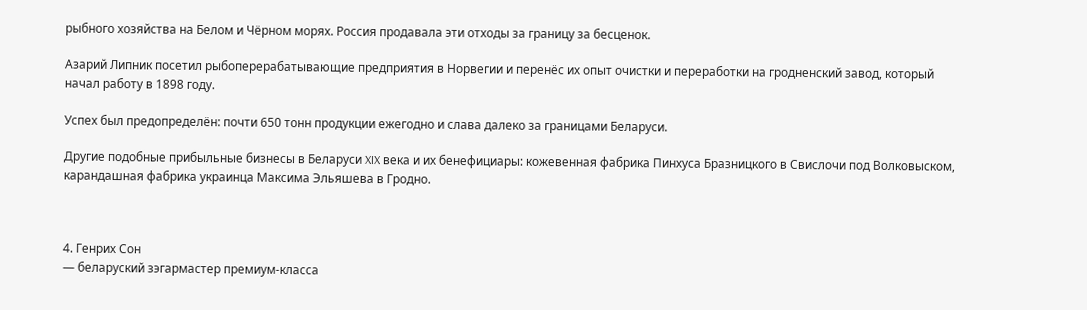рыбного хозяйства на Белом и Чёрном морях. Россия продавала эти отходы за границу за бесценок.

Азарий Липник посетил рыбоперерабатывающие предприятия в Норвегии и перенёс их опыт очистки и переработки на гродненский завод, который начал работу в 1898 году.

Успех был предопределён: почти 650 тонн продукции ежегодно и слава далеко за границами Беларуси.

Другие подобные прибыльные бизнесы в Беларуси XIX века и их бенефициары: кожевенная фабрика Пинхуса Бразницкого в Свислочи под Волковыском, карандашная фабрика украинца Максима Эльяшева в Гродно.



4. Генрих Сон
— беларуский зэгармастер премиум-класса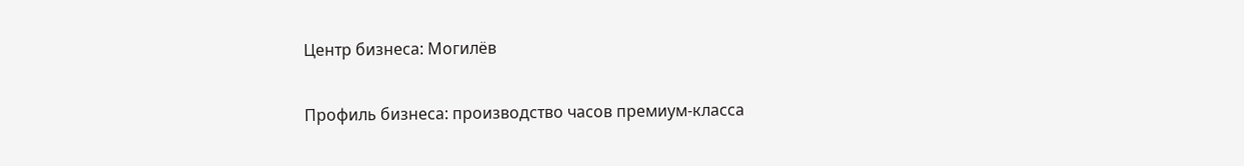Центр бизнеса: Могилёв

Профиль бизнеса: производство часов премиум-класса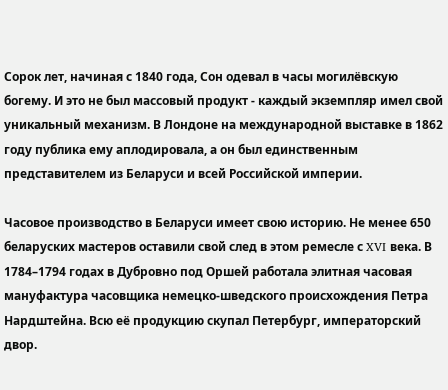Сорок лет, начиная с 1840 года, Сон одевал в часы могилёвскую богему. И это не был массовый продукт - каждый экземпляр имел свой уникальный механизм. В Лондоне на международной выставке в 1862 году публика ему аплодировала, а он был единственным представителем из Беларуси и всей Российской империи.

Часовое производство в Беларуси имеет свою историю. Не менее 650 беларуских мастеров оставили свой след в этом ремесле с XVI века. В 1784–1794 годах в Дубровно под Оршей работала элитная часовая мануфактура часовщика немецко-шведского происхождения Петра Нардштейна. Всю её продукцию скупал Петербург, императорский двор.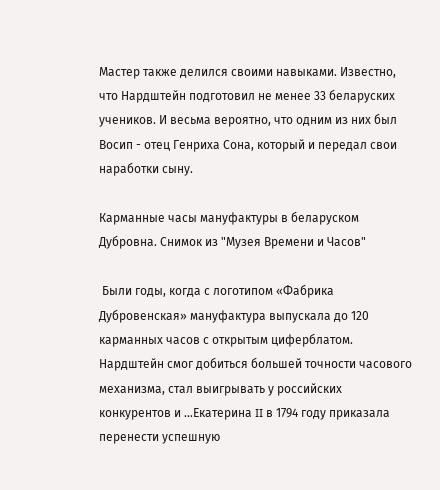Мастер также делился своими навыками. Известно, что Нардштейн подготовил не менее 33 беларуских учеников. И весьма вероятно, что одним из них был Восип - отец Генриха Сона, который и передал свои наработки сыну.

Карманные часы мануфактуры в беларуском Дубровна. Снимок из "Музея Времени и Часов"

 Были годы, когда с логотипом «Фабрика Дубровенская» мануфактура выпускала до 120 карманных часов с открытым циферблатом. Нардштейн смог добиться большей точности часового механизма, стал выигрывать у российских конкурентов и …Екатерина II в 1794 году приказала перенести успешную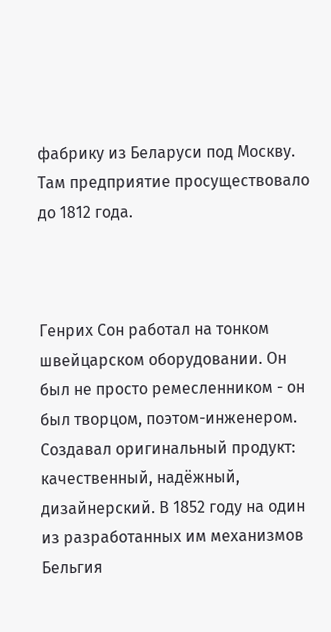фабрику из Беларуси под Москву. Там предприятие просуществовало до 1812 года.



Генрих Сон работал на тонком швейцарском оборудовании. Он был не просто ремесленником - он был творцом, поэтом-инженером. Создавал оригинальный продукт: качественный, надёжный, дизайнерский. В 1852 году на один из разработанных им механизмов Бельгия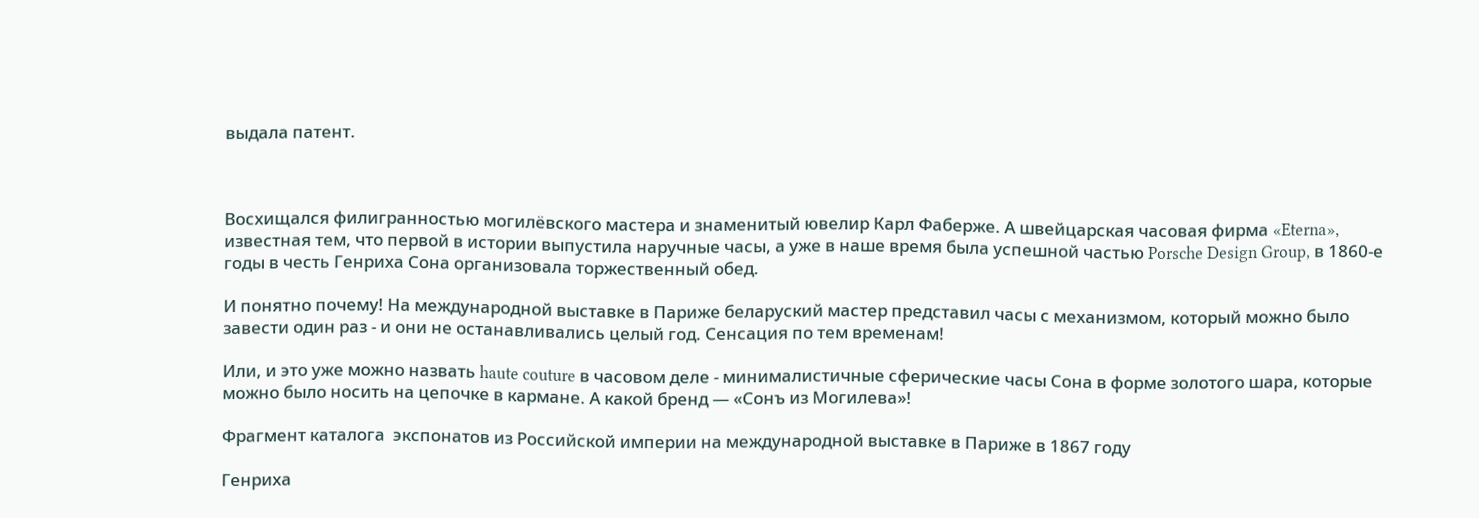выдала патент.



Восхищался филигранностью могилёвского мастера и знаменитый ювелир Карл Фаберже. А швейцарская часовая фирма «Eterna», известная тем, что первой в истории выпустила наручные часы, а уже в наше время была успешной частью Porsche Design Group, в 1860-е годы в честь Генриха Сона организовала торжественный обед.

И понятно почему! На международной выставке в Париже беларуский мастер представил часы с механизмом, который можно было завести один раз - и они не останавливались целый год. Сенсация по тем временам!

Или, и это уже можно назвать haute couture в часовом деле - минималистичные сферические часы Сона в форме золотого шара, которые можно было носить на цепочке в кармане. А какой бренд — «Сонъ из Могилева»!

Фрагмент каталога  экспонатов из Российской империи на международной выставке в Париже в 1867 году

Генриха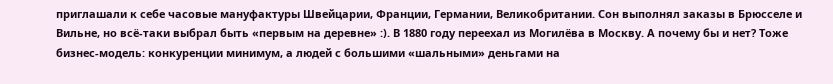приглашали к себе часовые мануфактуры Швейцарии, Франции, Германии, Великобритании. Сон выполнял заказы в Брюсселе и Вильне, но всё-таки выбрал быть «первым на деревне» :). В 1880 году переехал из Могилёва в Москву. А почему бы и нет? Тоже бизнес-модель: конкуренции минимум, а людей с большими «шальными» деньгами на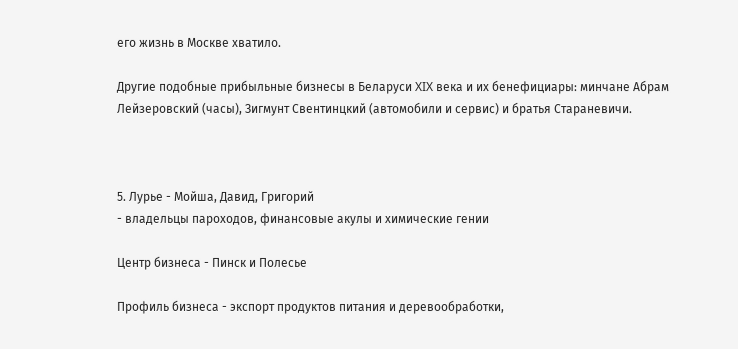его жизнь в Москве хватило.

Другие подобные прибыльные бизнесы в Беларуси XIX века и их бенефициары: минчане Абрам Лейзеровский (часы), Зигмунт Свентинцкий (автомобили и сервис) и братья Стараневичи.



5. Лурье - Мойша, Давид, Григорий
- владельцы пароходов, финансовые акулы и химические гении

Центр бизнеса - Пинск и Полесье

Профиль бизнеса - экспорт продуктов питания и деревообработки,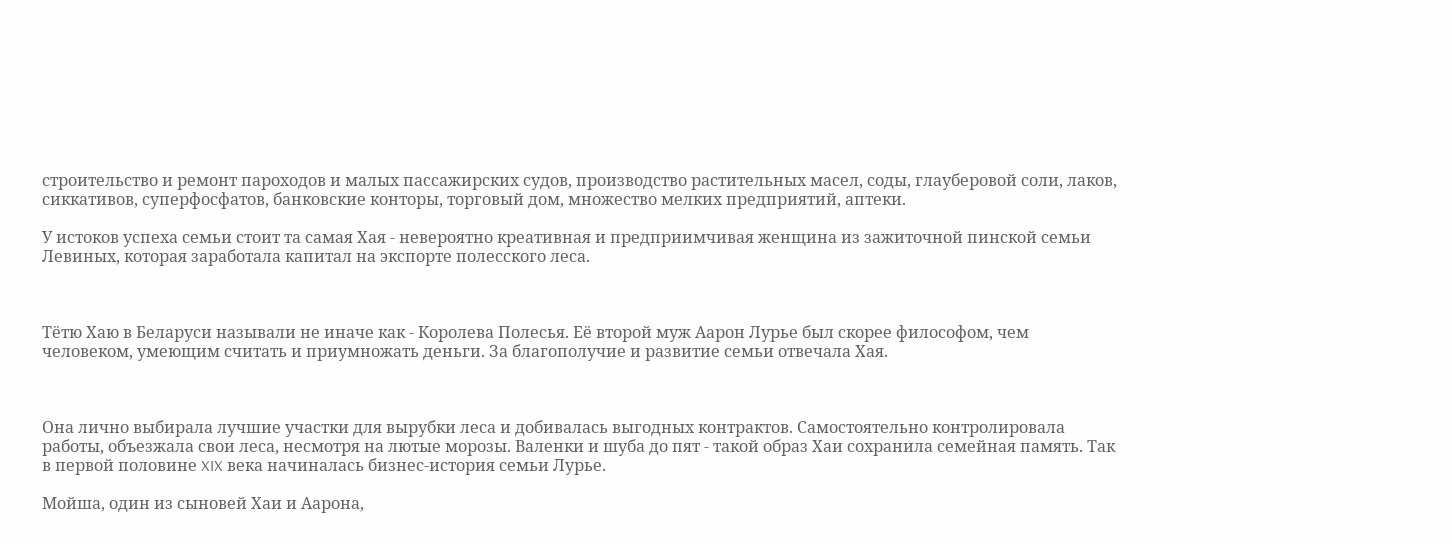строительство и ремонт пароходов и малых пассажирских судов, производство растительных масел, соды, глауберовой соли, лаков, сиккативов, суперфосфатов, банковские конторы, торговый дом, множество мелких предприятий, аптеки.

У истоков успеха семьи стоит та самая Хая - невероятно креативная и предприимчивая женщина из зажиточной пинской семьи Левиных, которая заработала капитал на экспорте полесского леса.



Тётю Хаю в Беларуси называли не иначе как - Королева Полесья. Её второй муж Аарон Лурье был скорее философом, чем человеком, умеющим считать и приумножать деньги. За благополучие и развитие семьи отвечала Хая.



Она лично выбирала лучшие участки для вырубки леса и добивалась выгодных контрактов. Самостоятельно контролировала работы, объезжала свои леса, несмотря на лютые морозы. Валенки и шуба до пят - такой образ Хаи сохранила семейная память. Так в первой половине XIX века начиналась бизнес-история семьи Лурье.

Мойша, один из сыновей Хаи и Аарона,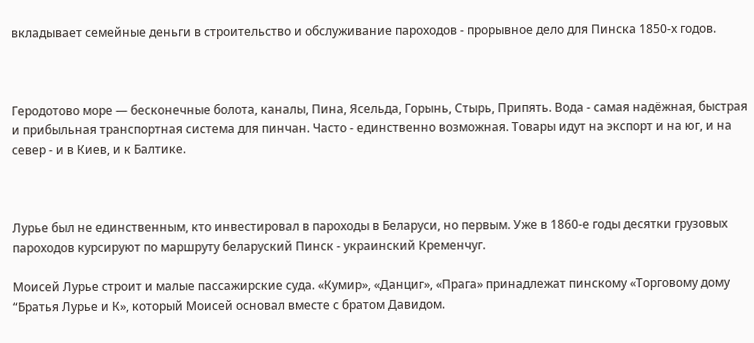вкладывает семейные деньги в строительство и обслуживание пароходов - прорывное дело для Пинска 1850-х годов.



Геродотово море — бесконечные болота, каналы, Пина, Ясельда, Горынь, Стырь, Припять. Вода - самая надёжная, быстрая и прибыльная транспортная система для пинчан. Часто - единственно возможная. Товары идут на экспорт и на юг, и на север - и в Киев, и к Балтике.



Лурье был не единственным, кто инвестировал в пароходы в Беларуси, но первым. Уже в 1860-е годы десятки грузовых пароходов курсируют по маршруту беларуский Пинск - украинский Кременчуг.

Моисей Лурье строит и малые пассажирские суда. «Кумир», «Данциг», «Прага» принадлежат пинскому «Торговому дому “Братья Лурье и К», который Моисей основал вместе с братом Давидом.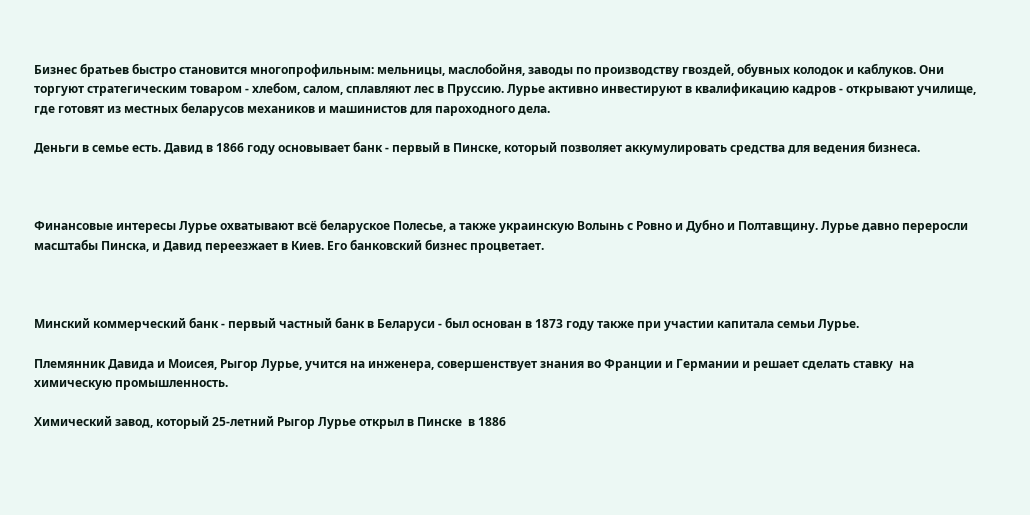Бизнес братьев быстро становится многопрофильным: мельницы, маслобойня, заводы по производству гвоздей, обувных колодок и каблуков. Они торгуют стратегическим товаром - хлебом, салом, сплавляют лес в Пруссию. Лурье активно инвестируют в квалификацию кадров - открывают училище, где готовят из местных беларусов механиков и машинистов для пароходного дела.

Деньги в семье есть. Давид в 1866 году основывает банк - первый в Пинске, который позволяет аккумулировать средства для ведения бизнеса.



Финансовые интересы Лурье охватывают всё беларуское Полесье, а также украинскую Волынь с Ровно и Дубно и Полтавщину. Лурье давно переросли масштабы Пинска, и Давид переезжает в Киев. Его банковский бизнес процветает.



Минский коммерческий банк - первый частный банк в Беларуси - был основан в 1873 году также при участии капитала семьи Лурье.

Племянник Давида и Моисея, Рыгор Лурье, учится на инженера, совершенствует знания во Франции и Германии и решает сделать ставку  на химическую промышленность.

Химический завод, который 25-летний Рыгор Лурье открыл в Пинске  в 1886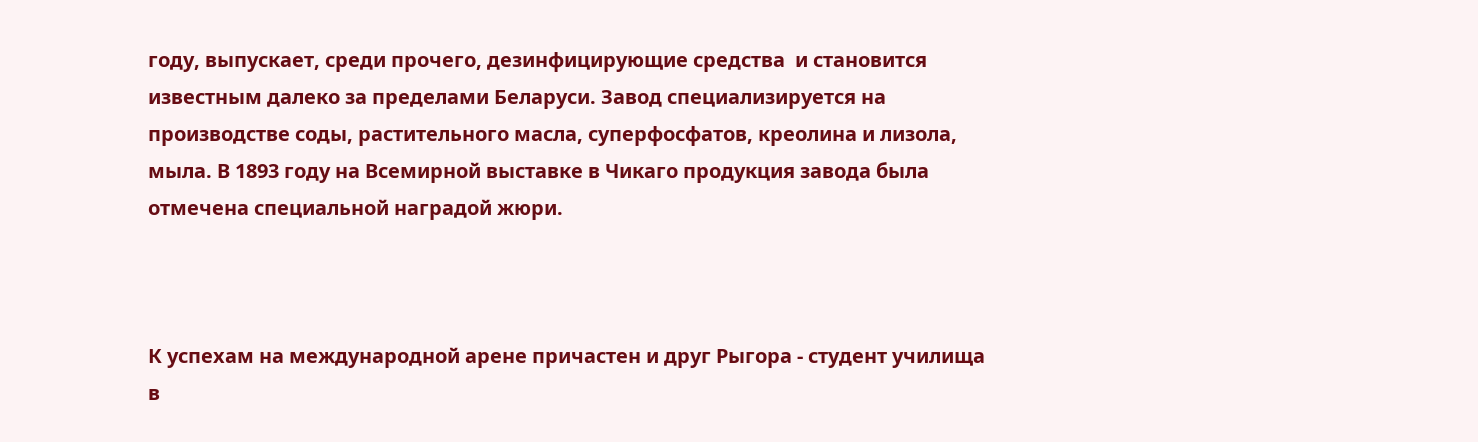году, выпускает, среди прочего, дезинфицирующие средства  и становится известным далеко за пределами Беларуси. Завод специализируется на производстве соды, растительного масла, суперфосфатов, креолина и лизола, мыла. В 1893 году на Всемирной выставке в Чикаго продукция завода была отмечена специальной наградой жюри.



К успехам на международной арене причастен и друг Рыгора - студент училища в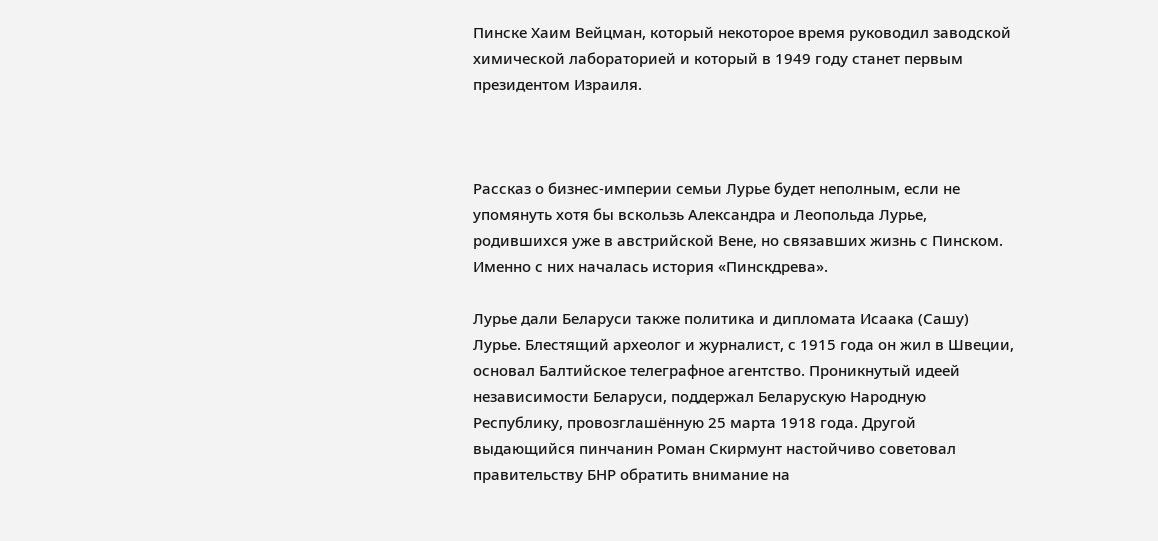Пинске Хаим Вейцман, который некоторое время руководил заводской химической лабораторией и который в 1949 году станет первым президентом Израиля.



Рассказ о бизнес-империи семьи Лурье будет неполным, если не упомянуть хотя бы вскользь Александра и Леопольда Лурье, родившихся уже в австрийской Вене, но связавших жизнь с Пинском. Именно с них началась история «Пинскдрева».

Лурье дали Беларуси также политика и дипломата Исаака (Сашу) Лурье. Блестящий археолог и журналист, с 1915 года он жил в Швеции, основал Балтийское телеграфное агентство. Проникнутый идеей независимости Беларуси, поддержал Беларускую Народную Республику, провозглашённую 25 марта 1918 года. Другой выдающийся пинчанин Роман Скирмунт настойчиво советовал правительству БНР обратить внимание на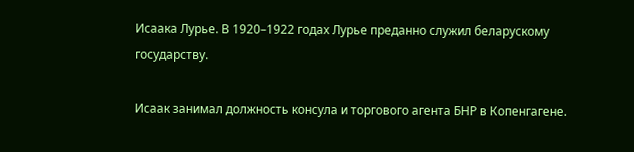Исаака Лурье. В 1920–1922 годах Лурье преданно служил беларускому государству.

Исаак занимал должность консула и торгового агента БНР в Копенгагене.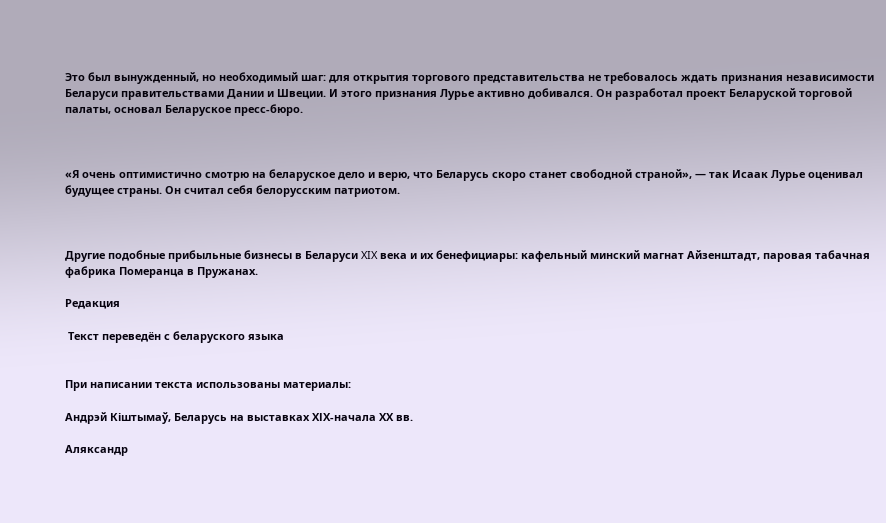Это был вынужденный, но необходимый шаг: для открытия торгового представительства не требовалось ждать признания независимости Беларуси правительствами Дании и Швеции. И этого признания Лурье активно добивался. Он разработал проект Беларуской торговой палаты, основал Беларуское пресс-бюро.



«Я очень оптимистично смотрю на беларуское дело и верю, что Беларусь скоро станет свободной страной», — так Исаак Лурье оценивал будущее страны. Он считал себя белорусским патриотом.



Другие подобные прибыльные бизнесы в Беларуси XIX века и их бенефициары: кафельный минский магнат Айзенштадт, паровая табачная фабрика Померанца в Пружанах.

Редакция

 Текст переведён с беларуского языка


При написании текста использованы материалы:

Андрэй Кіштымаў, Беларусь на выставках ХІХ-начала ХХ вв.

Аляксандр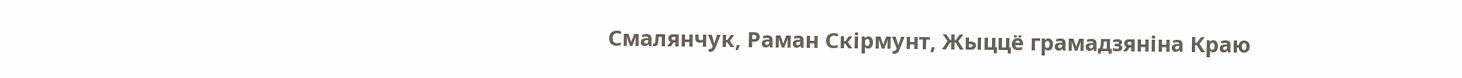Смалянчук, Раман Скірмунт, Жыццё грамадзяніна Краю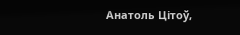Анатоль Цітоў,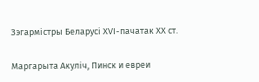Зэгармістры Беларусі ХVІ-пачатак ХХ ст.

Маргарыта Акуліч, Пинск и евреи